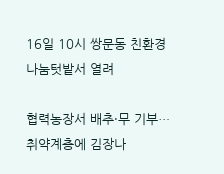16일 10시 쌍문동 친환경 나눔텃밭서 열려

협력농장서 배추·무 기부…취약계층에 김장나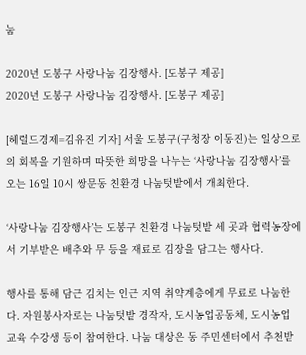눔

2020년 도봉구 사랑나눔 김장행사. [도봉구 제공]
2020년 도봉구 사랑나눔 김장행사. [도봉구 제공]

[헤럴드경제=김유진 기자] 서울 도봉구(구청장 이동진)는 일상으로의 회복을 기원하며 따뜻한 희망을 나누는 ‘사랑나눔 김장행사’를 오는 16일 10시 쌍문동 친환경 나눔텃밭에서 개최한다.

‘사랑나눔 김장행사’는 도봉구 친환경 나눔텃밭 세 곳과 협력농장에서 기부받은 배추와 무 등을 재료로 김장을 담그는 행사다.

행사를 통해 담근 김치는 인근 지역 취약계층에게 무료로 나눔한다. 자원봉사자로는 나눔텃밭 경작자, 도시농업공동체, 도시농업 교육 수강생 등이 참여한다. 나눔 대상은 동 주민센터에서 추천받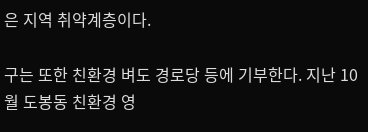은 지역 취약계층이다.

구는 또한 친환경 벼도 경로당 등에 기부한다. 지난 10월 도봉동 친환경 영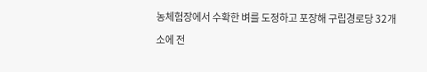농체험장에서 수확한 벼를 도정하고 포장해 구립경로당 32개소에 전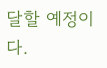달할 예정이다.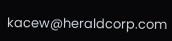kacew@heraldcorp.com